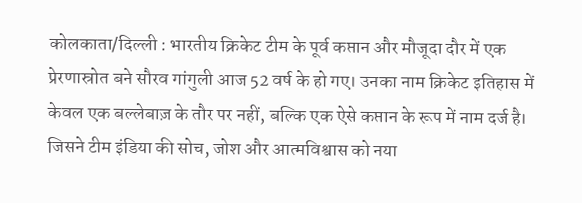कोलकाता/दिल्ली : भारतीय क्रिकेट टीम के पूर्व कप्तान और मौजूदा दौर में एक प्रेरणास्रोत बने सौरव गांगुली आज 52 वर्ष के हो गए। उनका नाम क्रिकेट इतिहास में केवल एक बल्लेबाज़ के तौर पर नहीं, बल्कि एक ऐसे कप्तान के रूप में नाम दर्ज है। जिसने टीम इंडिया की सोच, जोश और आत्मविश्वास को नया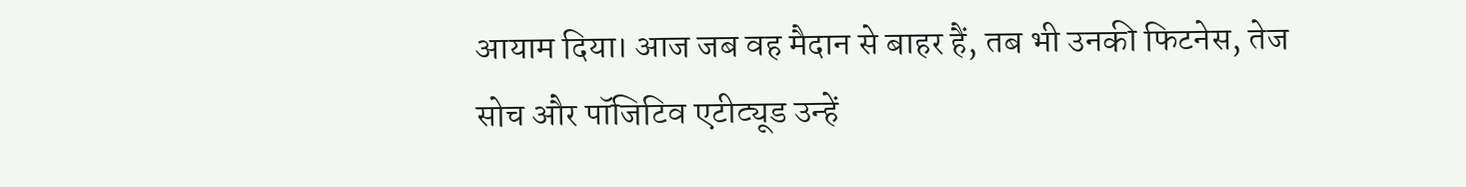आयाम दिया। आज जब वह मैदान से बाहर हैं, तब भी उनकी फिटनेस, तेज सोच और पॉजिटिव एटीट्यूड उन्हें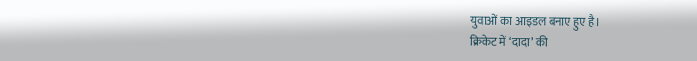युवाओं का आइडल बनाए हुए है।
क्रिकेट में ‘दादा’ की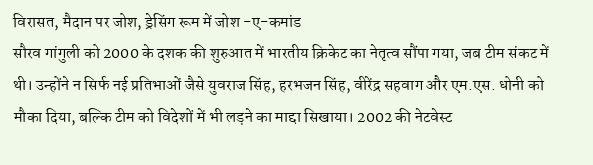विरासत, मैदान पर जोश, ड्रेसिंग रूम में जोश -ए-कमांड
सौरव गांगुली को 2000 के दशक की शुरुआत में भारतीय क्रिकेट का नेतृत्व सौंपा गया, जब टीम संकट में थी। उन्होंने न सिर्फ नई प्रतिभाओं जैसे युवराज सिंह, हरभजन सिंह, वीरेंद्र सहवाग और एम.एस. धोनी को मौका दिया, बल्कि टीम को विदेशों में भी लड़ने का माद्दा सिखाया। 2002 की नेटवेस्ट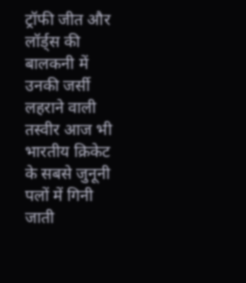ट्रॉफी जीत और लॉर्ड्स की बालकनी में उनकी जर्सी लहराने वाली तस्वीर आज भी भारतीय क्रिकेट के सबसे जुनूनी पलों में गिनी जाती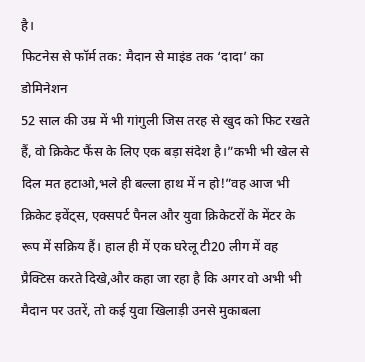है।
फिटनेस से फॉर्म तक: मैदान से माइंड तक ‘दादा’ का डोमिनेशन
52 साल की उम्र में भी गांगुली जिस तरह से खुद को फिट रखते हैं, वो क्रिकेट फैंस के लिए एक बड़ा संदेश है।”कभी भी खेल से दिल मत हटाओ,भले ही बल्ला हाथ में न हो!”वह आज भी क्रिकेट इवेंट्स, एक्सपर्ट पैनल और युवा क्रिकेटरों के मेंटर के रूप में सक्रिय हैं। हाल ही में एक घरेलू टी20 लीग में वह प्रैक्टिस करते दिखे,और कहा जा रहा है कि अगर वो अभी भी मैदान पर उतरें, तो कई युवा खिलाड़ी उनसे मुकाबला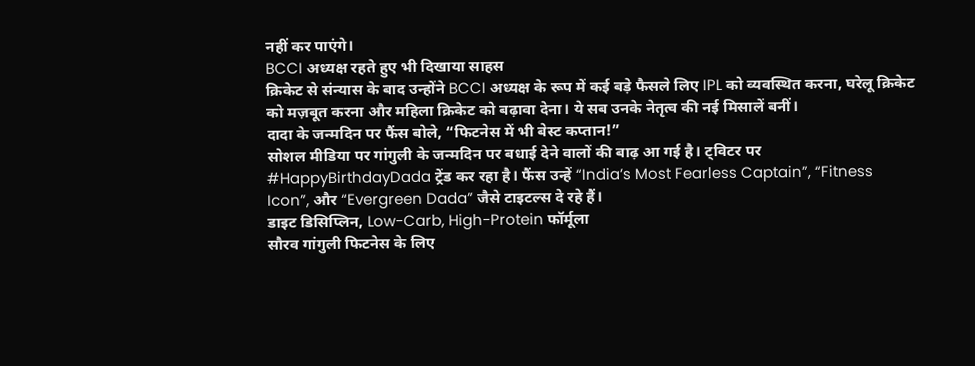नहीं कर पाएंगे।
BCCI अध्यक्ष रहते हुए भी दिखाया साहस
क्रिकेट से संन्यास के बाद उन्होंने BCCI अध्यक्ष के रूप में कई बड़े फैसले लिए IPL को व्यवस्थित करना, घरेलू क्रिकेट को मज़बूत करना और महिला क्रिकेट को बढ़ावा देना। ये सब उनके नेतृत्व की नई मिसालें बनीं।
दादा के जन्मदिन पर फैंस बोले, “फिटनेस में भी बेस्ट कप्तान!”
सोशल मीडिया पर गांगुली के जन्मदिन पर बधाई देने वालों की बाढ़ आ गई है। ट्विटर पर #HappyBirthdayDada ट्रेंड कर रहा है। फैंस उन्हें “India’s Most Fearless Captain”, “Fitness Icon”, और “Evergreen Dada” जैसे टाइटल्स दे रहे हैं।
डाइट डिसिप्लिन, Low-Carb, High-Protein फॉर्मूला
सौरव गांगुली फिटनेस के लिए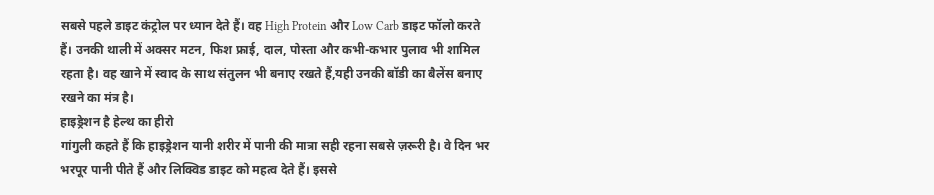सबसे पहले डाइट कंट्रोल पर ध्यान देते हैं। वह High Protein और Low Carb डाइट फॉलो करते हैं। उनकी थाली में अक्सर मटन, फिश फ्राई, दाल, पोस्ता और कभी-कभार पुलाव भी शामिल रहता है। वह खाने में स्वाद के साथ संतुलन भी बनाए रखते हैं,यही उनकी बॉडी का बैलेंस बनाए रखने का मंत्र है।
हाइड्रेशन है हेल्थ का हीरो
गांगुली कहते हैं कि हाइड्रेशन यानी शरीर में पानी की मात्रा सही रहना सबसे ज़रूरी है। वे दिन भर भरपूर पानी पीते हैं और लिक्विड डाइट को महत्व देते हैं। इससे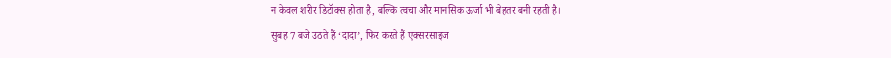न केवल शरीर डिटॉक्स होता है, बल्कि त्वचा और मानसिक ऊर्जा भी बेहतर बनी रहती है।
सुबह 7 बजे उठते हैं ‘दादा’, फिर करते हैं एक्सरसाइज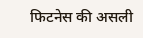फिटनेस की असली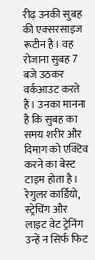रीढ़ उनकी सुबह की एक्सरसाइज रूटीन है। वह रोजाना सुबह 7 बजे उठकर वर्कआउट करते हैं। उनका मानना है कि सुबह का समय शरीर और दिमाग को एक्टिव करने का बेस्ट टाइम होता है। रेगुलर कार्डियो, स्ट्रेचिंग और लाइट वेट ट्रेनिंग उन्हें न सिर्फ फिट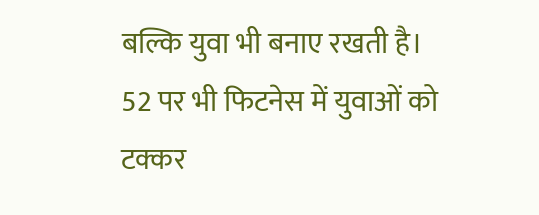बल्कि युवा भी बनाए रखती है।
52 पर भी फिटनेस में युवाओं को टक्कर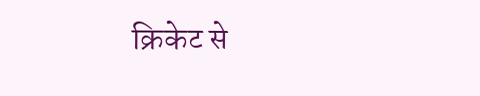क्रिकेट से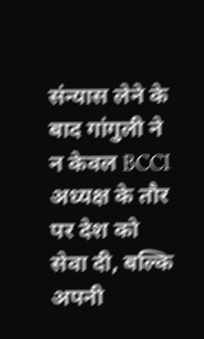संन्यास लेने के बाद गांगुली ने न केवल BCCI अध्यक्ष के तौर पर देश को सेवा दी, बल्कि अपनी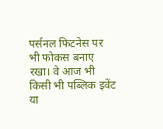पर्सनल फिटनेस पर भी फोकस बनाए रखा। वे आज भी किसी भी पब्लिक इवेंट या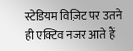स्टेडियम विज़िट पर उतने ही एक्टिव नजर आते हैं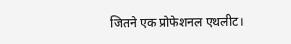जितने एक प्रोफेशनल एथलीट।